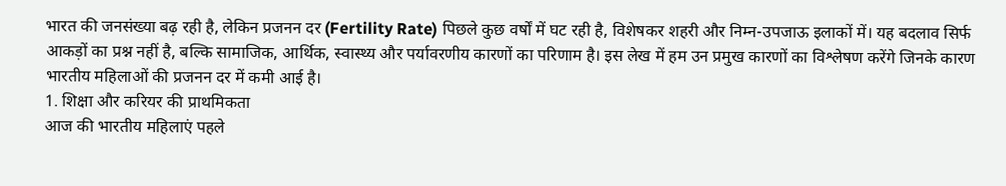भारत की जनसंख्या बढ़ रही है, लेकिन प्रजनन दर (Fertility Rate) पिछले कुछ वर्षों में घट रही है, विशेषकर शहरी और निम्न-उपजाऊ इलाकों में। यह बदलाव सिर्फ आकड़ों का प्रश्न नहीं है, बल्कि सामाजिक, आर्थिक, स्वास्थ्य और पर्यावरणीय कारणों का परिणाम है। इस लेख में हम उन प्रमुख कारणों का विश्लेषण करेंगे जिनके कारण भारतीय महिलाओं की प्रजनन दर में कमी आई है।
1. शिक्षा और करियर की प्राथमिकता
आज की भारतीय महिलाएं पहले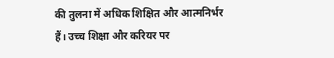की तुलना में अधिक शिक्षित और आत्मनिर्भर हैं। उच्च शिक्षा और करियर पर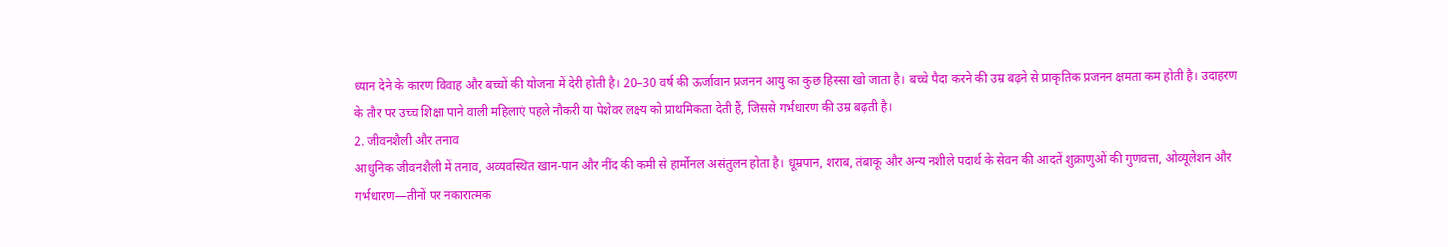ध्यान देने के कारण विवाह और बच्चों की योजना में देरी होती है। 20–30 वर्ष की ऊर्जावान प्रजनन आयु का कुछ हिस्सा खो जाता है। बच्चे पैदा करने की उम्र बढ़ने से प्राकृतिक प्रजनन क्षमता कम होती है। उदाहरण के तौर पर उच्च शिक्षा पाने वाली महिलाएं पहले नौकरी या पेशेवर लक्ष्य को प्राथमिकता देती हैं, जिससे गर्भधारण की उम्र बढ़ती है।
2. जीवनशैली और तनाव
आधुनिक जीवनशैली में तनाव, अव्यवस्थित खान-पान और नींद की कमी से हार्मोनल असंतुलन होता है। धूम्रपान, शराब, तंबाकू और अन्य नशीले पदार्थ के सेवन की आदतें शुक्राणुओं की गुणवत्ता, ओव्यूलेशन और गर्भधारण—तीनों पर नकारात्मक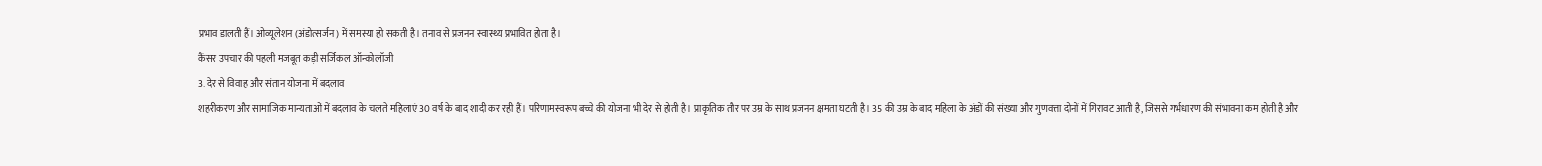प्रभाव डालती हैं। ओव्यूलेशन (अंडोत्सर्जन) में समस्या हो सकती है। तनाव से प्रजनन स्वास्थ्य प्रभावित होता है।
कैंसर उपचार की पहली मजबूत कड़ी सर्जिकल ऑन्कोलॉजी
3. देर से विवाह और संतान योजना में बदलाव
शहरीकरण और सामाजिक मान्यताओं में बदलाव के चलते महिलाएं 30 वर्ष के बाद शादी कर रही हैं। परिणामस्वरूप बच्चे की योजना भी देर से होती है। प्राकृतिक तौर पर उम्र के साथ प्रजनन क्षमता घटती है। 35 की उम्र के बाद महिला के अंडों की संख्या और गुणवत्ता दोनों में गिरावट आती है, जिससे गर्भधारण की संभावना कम होती है और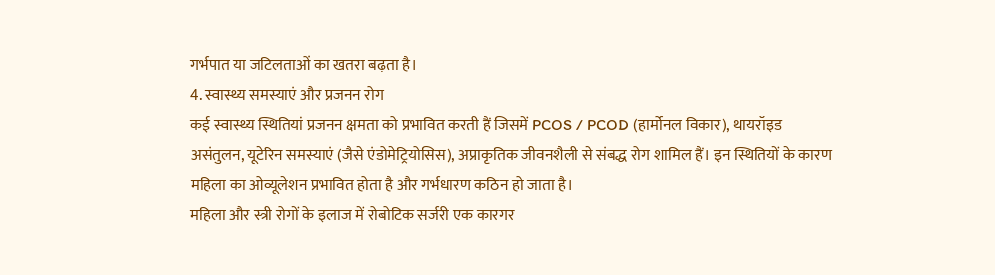गर्भपात या जटिलताओं का खतरा बढ़ता है।
4. स्वास्थ्य समस्याएं और प्रजनन रोग
कई स्वास्थ्य स्थितियां प्रजनन क्षमता को प्रभावित करती हैं जिसमें PCOS / PCOD (हार्मोनल विकार), थायरॉइड असंतुलन, यूटेरिन समस्याएं (जैसे एंडोमेट्रियोसिस), अप्राकृतिक जीवनशैली से संबद्ध रोग शामिल हैं। इन स्थितियों के कारण महिला का ओव्यूलेशन प्रभावित होता है और गर्भधारण कठिन हो जाता है।
महिला और स्त्री रोगों के इलाज में रोबोटिक सर्जरी एक कारगर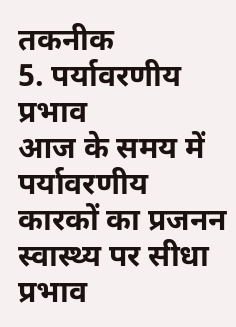तकनीक
5. पर्यावरणीय प्रभाव
आज के समय में पर्यावरणीय कारकों का प्रजनन स्वास्थ्य पर सीधा प्रभाव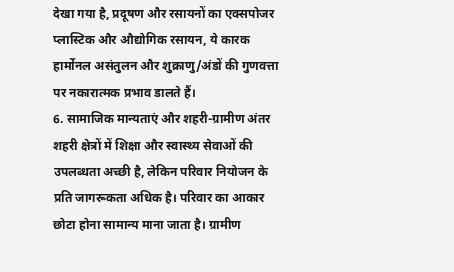देखा गया है, प्रदूषण और रसायनों का एक्सपोजर प्लास्टिक और औद्योगिक रसायन, ये कारक हार्मोनल असंतुलन और शुक्राणु/अंडों की गुणवत्ता पर नकारात्मक प्रभाव डालते हैं।
6. सामाजिक मान्यताएं और शहरी-ग्रामीण अंतर
शहरी क्षेत्रों में शिक्षा और स्वास्थ्य सेवाओं की उपलब्धता अच्छी है, लेकिन परिवार नियोजन के प्रति जागरूकता अधिक है। परिवार का आकार छोटा होना सामान्य माना जाता है। ग्रामीण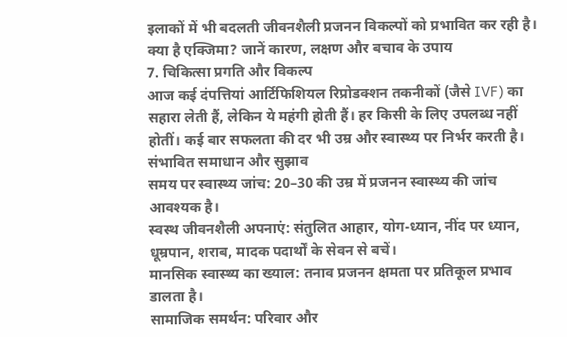इलाकों में भी बदलती जीवनशैली प्रजनन विकल्पों को प्रभावित कर रही है।
क्या है एक्जिमा? जानें कारण, लक्षण और बचाव के उपाय
7. चिकित्सा प्रगति और विकल्प
आज कई दंपत्तियां आर्टिफिशियल रिप्रोडक्शन तकनीकों (जैसे IVF) का सहारा लेती हैं, लेकिन ये महंगी होती हैं। हर किसी के लिए उपलब्ध नहीं होतीं। कई बार सफलता की दर भी उम्र और स्वास्थ्य पर निर्भर करती है।
संभावित समाधान और सुझाव
समय पर स्वास्थ्य जांच: 20–30 की उम्र में प्रजनन स्वास्थ्य की जांच आवश्यक है।
स्वस्थ जीवनशैली अपनाएं: संतुलित आहार, योग-ध्यान, नींद पर ध्यान, धूम्रपान, शराब, मादक पदार्थों के सेवन से बचें।
मानसिक स्वास्थ्य का ख्याल: तनाव प्रजनन क्षमता पर प्रतिकूल प्रभाव डालता है।
सामाजिक समर्थन: परिवार और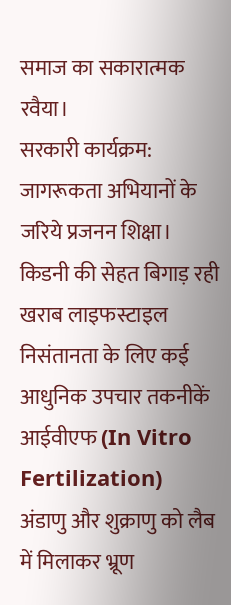समाज का सकारात्मक रवैया।
सरकारी कार्यक्रम: जागरूकता अभियानों के जरिये प्रजनन शिक्षा।
किडनी की सेहत बिगाड़ रही खराब लाइफस्टाइल
निसंतानता के लिए कई आधुनिक उपचार तकनीकें
आईवीएफ (In Vitro Fertilization)
अंडाणु और शुक्राणु को लैब में मिलाकर भ्रूण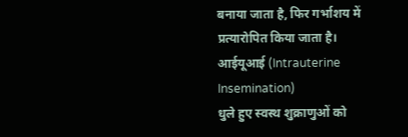बनाया जाता है, फिर गर्भाशय में प्रत्यारोपित किया जाता है।
आईयूआई (Intrauterine Insemination)
धुले हुए स्वस्थ शुक्राणुओं को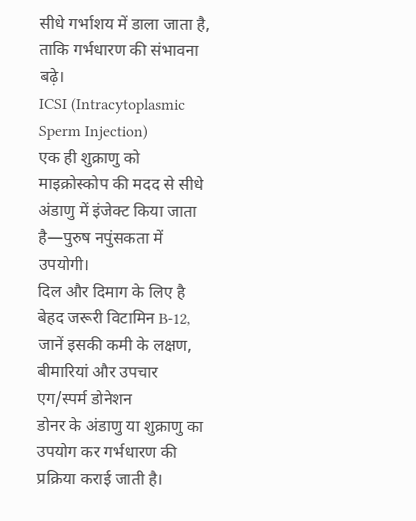सीधे गर्भाशय में डाला जाता है, ताकि गर्भधारण की संभावना बढ़े।
ICSI (Intracytoplasmic Sperm Injection)
एक ही शुक्राणु को माइक्रोस्कोप की मदद से सीधे अंडाणु में इंजेक्ट किया जाता है—पुरुष नपुंसकता में उपयोगी।
दिल और दिमाग के लिए है बेहद जरूरी विटामिन B-12, जानें इसकी कमी के लक्षण, बीमारियां और उपचार
एग/स्पर्म डोनेशन
डोनर के अंडाणु या शुक्राणु का उपयोग कर गर्भधारण की प्रक्रिया कराई जाती है।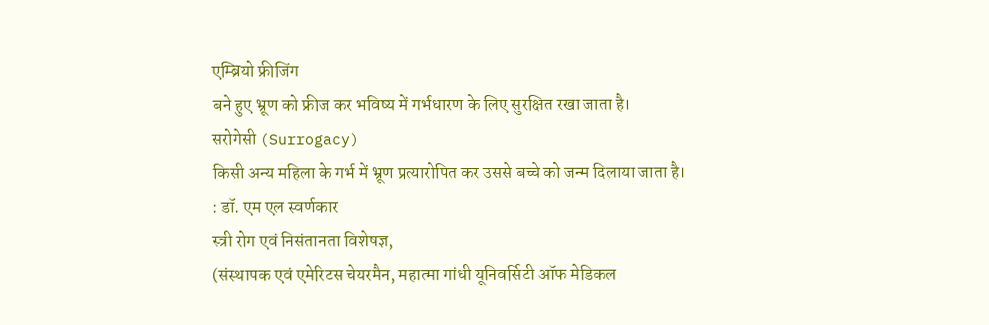एम्ब्रियो फ्रीजिंग
बने हुए भ्रूण को फ्रीज कर भविष्य में गर्भधारण के लिए सुरक्षित रखा जाता है।
सरोगेसी (Surrogacy)
किसी अन्य महिला के गर्भ में भ्रूण प्रत्यारोपित कर उससे बच्चे को जन्म दिलाया जाता है।
: डॉ. एम एल स्वर्णकार
स्त्री रोग एवं निसंतानता विशेषज्ञ,
(संस्थापक एवं एमेरिटस चेयरमैन, महात्मा गांधी यूनिवर्सिटी ऑफ मेडिकल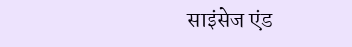साइंसेज एंड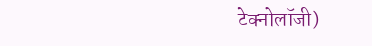टेक्नोलॉजी)